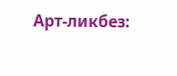Арт-ликбез: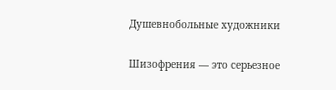Душевнобольные художники

Шизофрения — это серьезное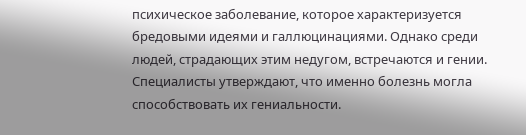психическое заболевание, которое характеризуется бредовыми идеями и галлюцинациями. Однако среди людей, страдающих этим недугом, встречаются и гении. Специалисты утверждают, что именно болезнь могла способствовать их гениальности.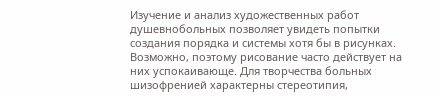Изучение и анализ художественных работ душевнобольных позволяет увидеть попытки создания порядка и системы хотя бы в рисунках. Возможно, поэтому рисование часто действует на них успокаивающе. Для творчества больных шизофренией характерны стереотипия,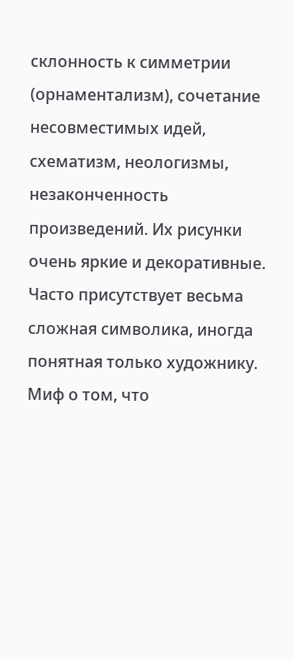склонность к симметрии (орнаментализм), сочетание несовместимых идей, схематизм, неологизмы, незаконченность произведений. Их рисунки очень яркие и декоративные. Часто присутствует весьма сложная символика, иногда понятная только художнику.
Миф о том, что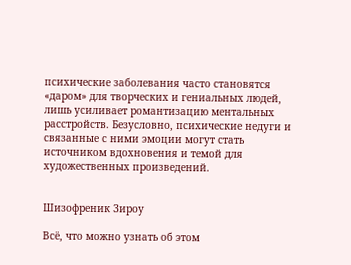психические заболевания часто становятся «даром» для творческих и гениальных людей, лишь усиливает романтизацию ментальных расстройств. Безусловно, психические недуги и связанные с ними эмоции могут стать источником вдохновения и темой для художественных произведений.


Шизофреник Зироу

Всё, что можно узнать об этом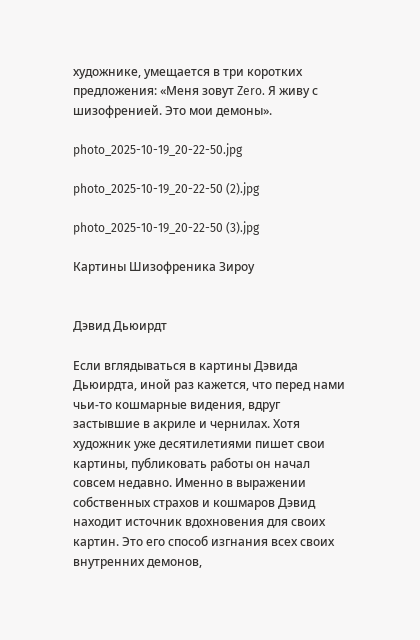художнике, умещается в три коротких предложения: «Меня зовут Zero. Я живу с шизофренией. Это мои демоны».

photo_2025-10-19_20-22-50.jpg

photo_2025-10-19_20-22-50 (2).jpg

photo_2025-10-19_20-22-50 (3).jpg

Картины Шизофреника Зироу


Дэвид Дьюирдт

Если вглядываться в картины Дэвида Дьюирдта, иной раз кажется, что перед нами чьи-то кошмарные видения, вдруг застывшие в акриле и чернилах. Хотя художник уже десятилетиями пишет свои картины, публиковать работы он начал совсем недавно. Именно в выражении собственных страхов и кошмаров Дэвид находит источник вдохновения для своих картин. Это его способ изгнания всех своих внутренних демонов,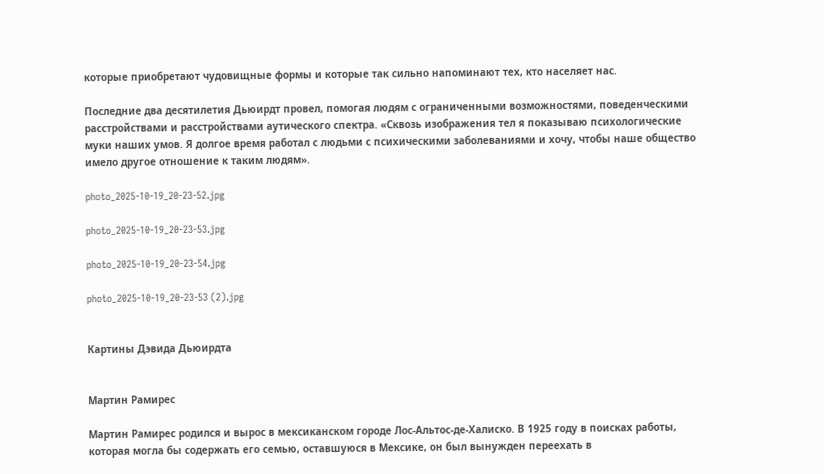которые приобретают чудовищные формы и которые так сильно напоминают тех, кто населяет нас.

Последние два десятилетия Дьюирдт провел, помогая людям с ограниченными возможностями, поведенческими расстройствами и расстройствами аутического спектра. «Сквозь изображения тел я показываю психологические муки наших умов. Я долгое время работал с людьми с психическими заболеваниями и хочу, чтобы наше общество имело другое отношение к таким людям».

photo_2025-10-19_20-23-52.jpg

photo_2025-10-19_20-23-53.jpg

photo_2025-10-19_20-23-54.jpg

photo_2025-10-19_20-23-53 (2).jpg


Картины Дэвида Дьюирдта


Мартин Рамирес

Мартин Рамирес родился и вырос в мексиканском городе Лос-Альтос-де-Халиско. В 1925 году в поисках работы, которая могла бы содержать его семью, оставшуюся в Мексике, он был вынужден переехать в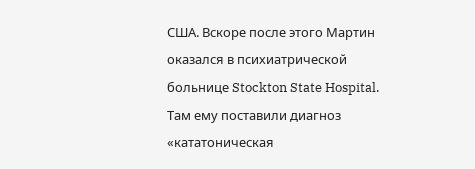США. Вскоре после этого Мартин оказался в психиатрической больнице Stockton State Hospital. Там ему поставили диагноз «кататоническая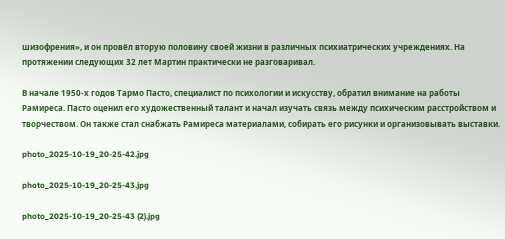шизофрения», и он провёл вторую половину своей жизни в различных психиатрических учреждениях. На протяжении следующих 32 лет Мартин практически не разговаривал.

В начале 1950-х годов Тармо Пасто, специалист по психологии и искусству, обратил внимание на работы Рамиреса. Пасто оценил его художественный талант и начал изучать связь между психическим расстройством и творчеством. Он также стал снабжать Рамиреса материалами, собирать его рисунки и организовывать выставки.

photo_2025-10-19_20-25-42.jpg

photo_2025-10-19_20-25-43.jpg

photo_2025-10-19_20-25-43 (2).jpg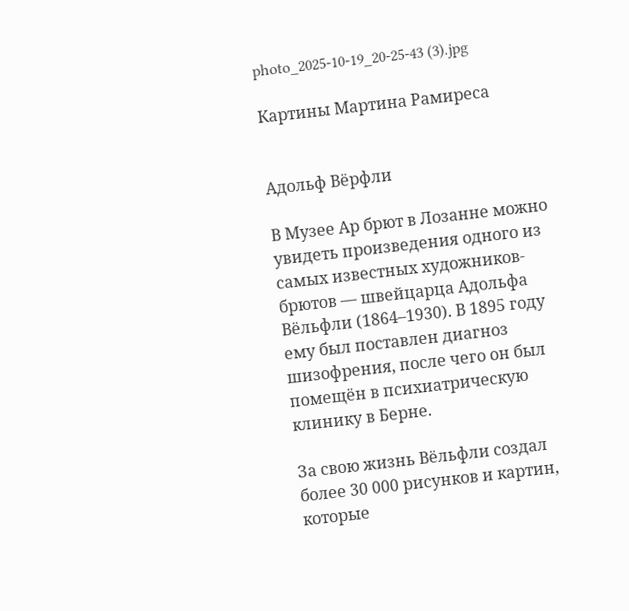photo_2025-10-19_20-25-43 (3).jpg

Картины Мартина Рамиреса


Адольф Вёрфли

В Музее Ар брют в Лозанне можно увидеть произведения одного из самых известных художников-брютов — швейцарца Адольфа Вёльфли (1864–1930). В 1895 году ему был поставлен диагноз шизофрения, после чего он был помещён в психиатрическую клинику в Берне.

За свою жизнь Вёльфли создал более 30 000 рисунков и картин, которые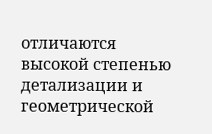отличаются высокой степенью детализации и геометрической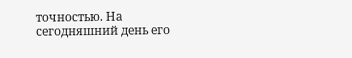точностью. На сегодняшний день его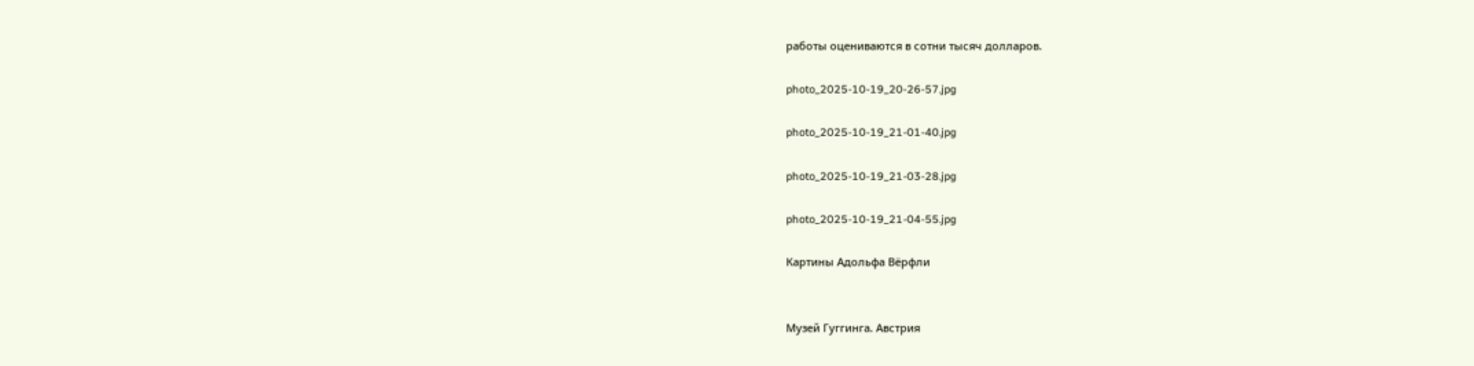работы оцениваются в сотни тысяч долларов.

photo_2025-10-19_20-26-57.jpg

photo_2025-10-19_21-01-40.jpg

photo_2025-10-19_21-03-28.jpg

photo_2025-10-19_21-04-55.jpg

Картины Адольфа Вёрфли


Музей Гуггинга. Австрия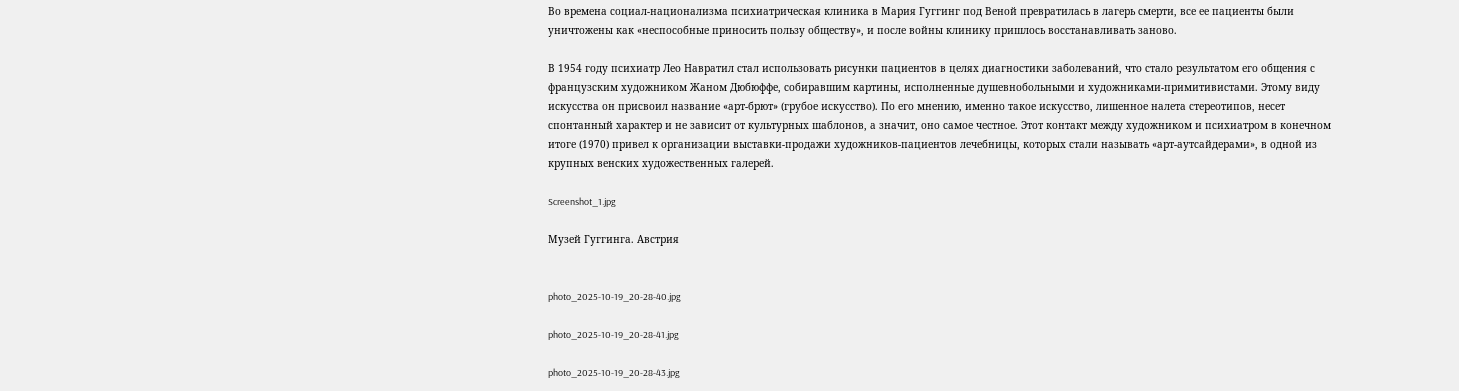Во времена социал-национализма психиатрическая клиника в Мария Гуггинг под Веной превратилась в лагерь смерти, все ее пациенты были уничтожены как «неспособные приносить пользу обществу», и после войны клинику пришлось восстанавливать заново.

В 1954 году психиатр Лео Навратил стал использовать рисунки пациентов в целях диагностики заболеваний, что стало результатом его общения с французским художником Жаном Дюбюффе, собиравшим картины, исполненные душевнобольными и художниками-примитивистами. Этому виду искусства он присвоил название «арт-брют» (грубое искусство). По его мнению, именно такое искусство, лишенное налета стереотипов, несет спонтанный характер и не зависит от культурных шаблонов, а значит, оно самое честное. Этот контакт между художником и психиатром в конечном итоге (1970) привел к организации выставки-продажи художников-пациентов лечебницы, которых стали называть «арт-аутсайдерами», в одной из крупных венских художественных галерей.

Screenshot_1.jpg

Музей Гуггинга. Австрия


photo_2025-10-19_20-28-40.jpg

photo_2025-10-19_20-28-41.jpg

photo_2025-10-19_20-28-43.jpg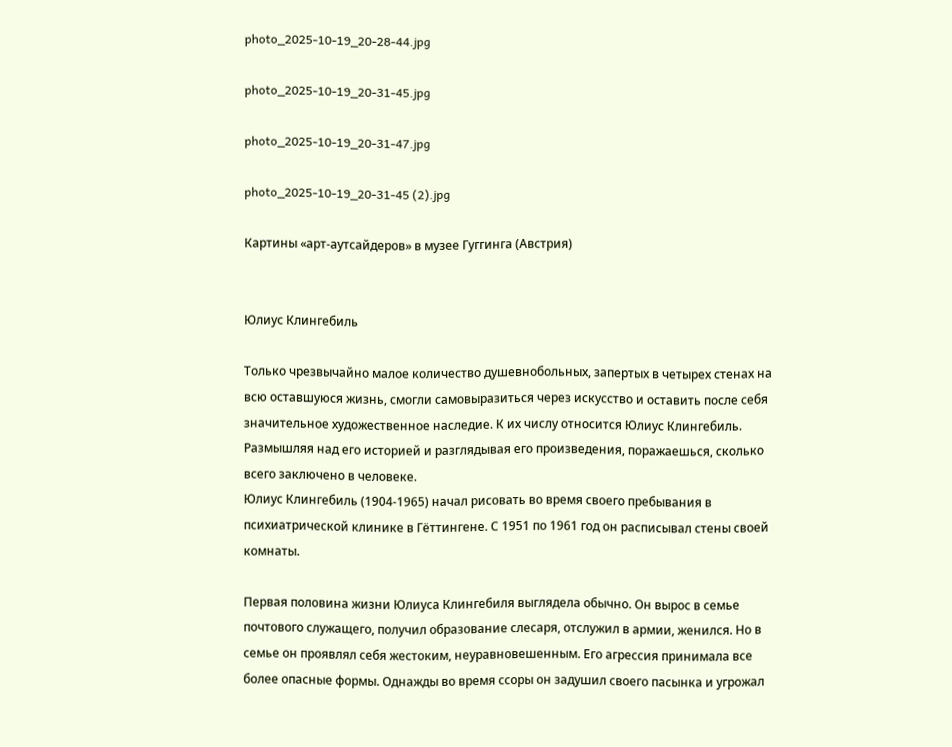photo_2025-10-19_20-28-44.jpg

photo_2025-10-19_20-31-45.jpg

photo_2025-10-19_20-31-47.jpg

photo_2025-10-19_20-31-45 (2).jpg

Картины «арт-аутсайдеров» в музее Гуггинга (Австрия)


Юлиус Клингебиль

Только чрезвычайно малое количество душевнобольных, запертых в четырех стенах на всю оставшуюся жизнь, смогли самовыразиться через искусство и оставить после себя значительное художественное наследие. К их числу относится Юлиус Клингебиль. Размышляя над его историей и разглядывая его произведения, поражаешься, сколько всего заключено в человеке.
Юлиус Клингебиль (1904-1965) начал рисовать во время своего пребывания в психиатрической клинике в Гёттингене. С 1951 по 1961 год он расписывал стены своей комнаты.

Первая половина жизни Юлиуса Клингебиля выглядела обычно. Он вырос в семье почтового служащего, получил образование слесаря, отслужил в армии, женился. Но в семье он проявлял себя жестоким, неуравновешенным. Его агрессия принимала все более опасные формы. Однажды во время ссоры он задушил своего пасынка и угрожал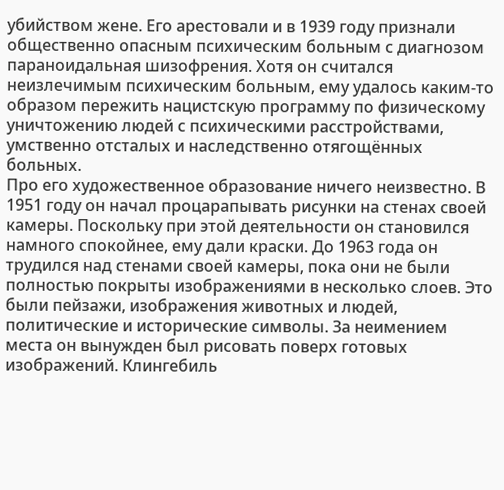убийством жене. Его арестовали и в 1939 году признали общественно опасным психическим больным с диагнозом параноидальная шизофрения. Хотя он считался неизлечимым психическим больным, ему удалось каким-то образом пережить нацистскую программу по физическому уничтожению людей с психическими расстройствами, умственно отсталых и наследственно отягощённых больных.
Про его художественное образование ничего неизвестно. В 1951 году он начал процарапывать рисунки на стенах своей камеры. Поскольку при этой деятельности он становился намного спокойнее, ему дали краски. До 1963 года он трудился над стенами своей камеры, пока они не были полностью покрыты изображениями в несколько слоев. Это были пейзажи, изображения животных и людей, политические и исторические символы. За неимением места он вынужден был рисовать поверх готовых изображений. Клингебиль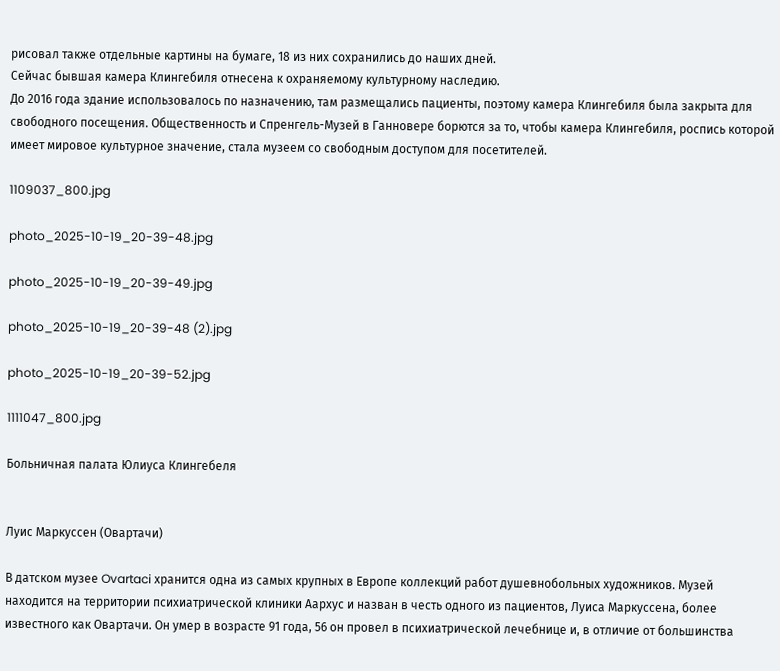рисовал также отдельные картины на бумаге, 18 из них сохранились до наших дней.
Сейчас бывшая камера Клингебиля отнесена к охраняемому культурному наследию.
До 2016 года здание использовалось по назначению, там размещались пациенты, поэтому камера Клингебиля была закрыта для свободного посещения. Общественность и Спренгель-Музей в Ганновере борются за то, чтобы камера Клингебиля, роспись которой имеет мировое культурное значение, стала музеем со свободным доступом для посетителей.

1109037_800.jpg

photo_2025-10-19_20-39-48.jpg

photo_2025-10-19_20-39-49.jpg

photo_2025-10-19_20-39-48 (2).jpg

photo_2025-10-19_20-39-52.jpg

1111047_800.jpg

Больничная палата Юлиуса Клингебеля


Луис Маркуссен (Овартачи)

В датском музее Ovartaci хранится одна из самых крупных в Европе коллекций работ душевнобольных художников. Музей находится на территории психиатрической клиники Аархус и назван в честь одного из пациентов, Луиса Маркуссена, более известного как Овартачи. Он умер в возрасте 91 года, 56 он провел в психиатрической лечебнице и, в отличие от большинства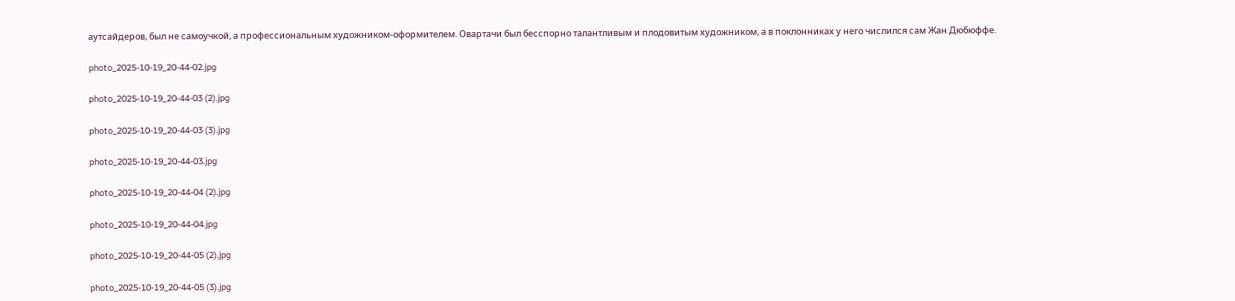аутсайдеров, был не самоучкой, а профессиональным художником-оформителем. Овартачи был бесспорно талантливым и плодовитым художником, а в поклонниках у него числился сам Жан Дюбюффе.

photo_2025-10-19_20-44-02.jpg

photo_2025-10-19_20-44-03 (2).jpg

photo_2025-10-19_20-44-03 (3).jpg

photo_2025-10-19_20-44-03.jpg

photo_2025-10-19_20-44-04 (2).jpg

photo_2025-10-19_20-44-04.jpg

photo_2025-10-19_20-44-05 (2).jpg

photo_2025-10-19_20-44-05 (3).jpg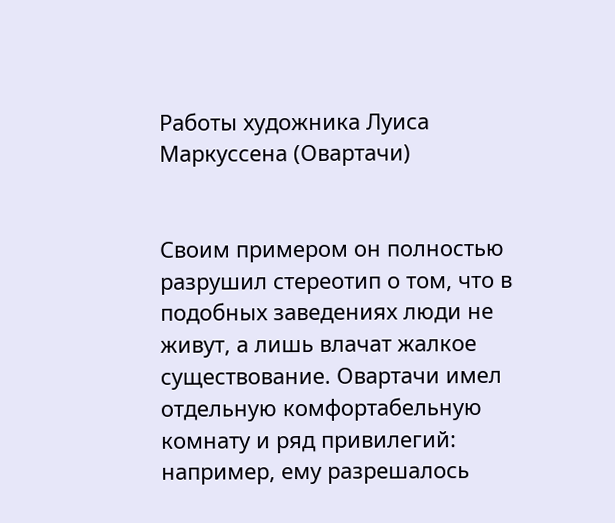Работы художника Луиса Маркуссена (Овартачи)


Своим примером он полностью разрушил стереотип о том, что в подобных заведениях люди не живут, а лишь влачат жалкое существование. Овартачи имел отдельную комфортабельную комнату и ряд привилегий: например, ему разрешалось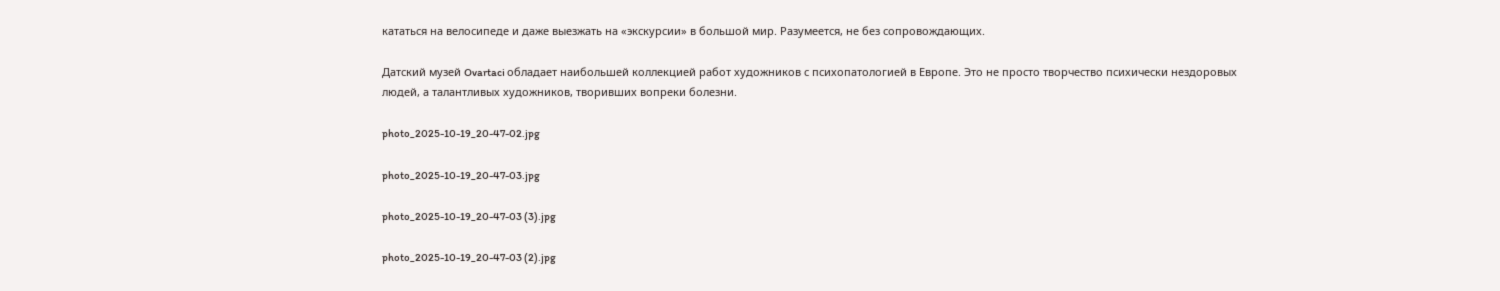кататься на велосипеде и даже выезжать на «экскурсии» в большой мир. Разумеется, не без сопровождающих.

Датский музей Ovartaci обладает наибольшей коллекцией работ художников с психопатологией в Европе. Это не просто творчество психически нездоровых людей, а талантливых художников, творивших вопреки болезни.

photo_2025-10-19_20-47-02.jpg

photo_2025-10-19_20-47-03.jpg

photo_2025-10-19_20-47-03 (3).jpg

photo_2025-10-19_20-47-03 (2).jpg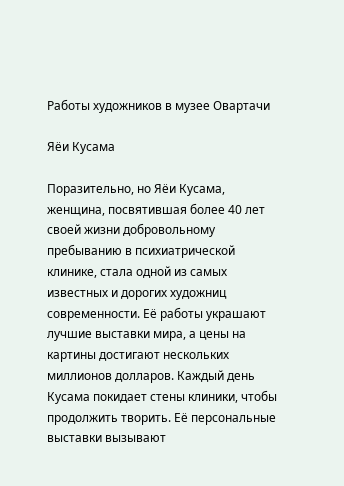Работы художников в музее Овартачи

Яёи Кусама

Поразительно, но Яёи Кусама, женщина, посвятившая более 40 лет своей жизни добровольному пребыванию в психиатрической клинике, стала одной из самых известных и дорогих художниц современности. Её работы украшают лучшие выставки мира, а цены на картины достигают нескольких миллионов долларов. Каждый день Кусама покидает стены клиники, чтобы продолжить творить. Её персональные выставки вызывают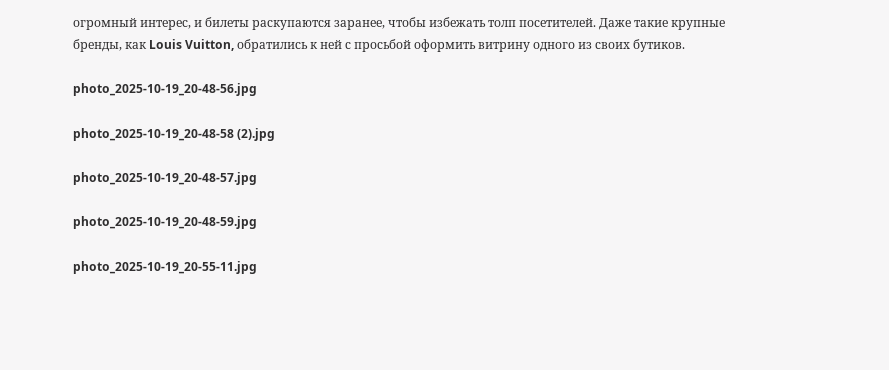огромный интерес, и билеты раскупаются заранее, чтобы избежать толп посетителей. Даже такие крупные бренды, как Louis Vuitton, обратились к ней с просьбой оформить витрину одного из своих бутиков.

photo_2025-10-19_20-48-56.jpg

photo_2025-10-19_20-48-58 (2).jpg

photo_2025-10-19_20-48-57.jpg

photo_2025-10-19_20-48-59.jpg

photo_2025-10-19_20-55-11.jpg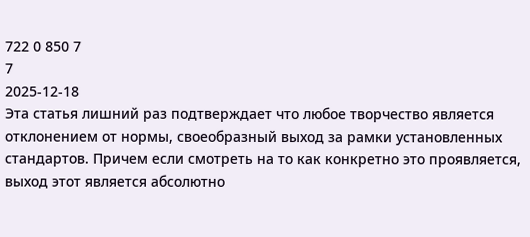722 0 850 7
7
2025-12-18
Эта статья лишний раз подтверждает что любое творчество является отклонением от нормы, своеобразный выход за рамки установленных стандартов. Причем если смотреть на то как конкретно это проявляется, выход этот является абсолютно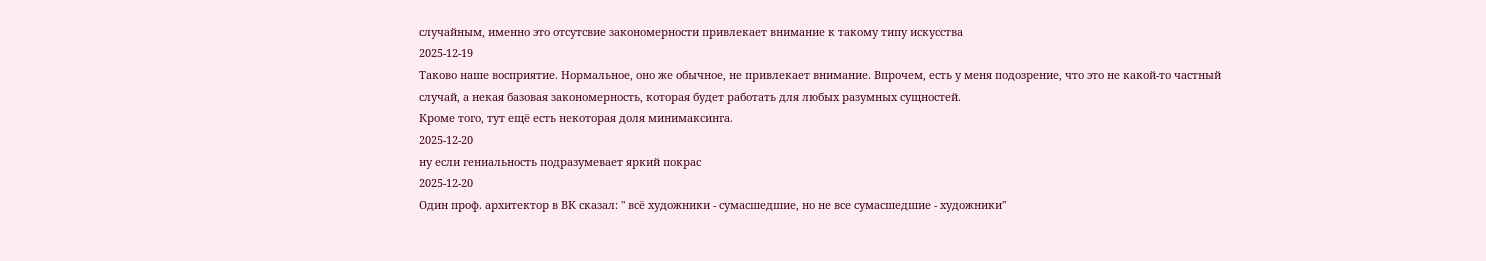случайным, именно это отсутсвие закономерности привлекает внимание к такому типу искусства
2025-12-19
Таково наше восприятие. Нормальное, оно же обычное, не привлекает внимание. Впрочем, есть у меня подозрение, что это не какой-то частный случай, а некая базовая закономерность, которая будет работать для любых разумных сущностей.
Кроме того, тут ещё есть некоторая доля минимаксинга.
2025-12-20
ну если гениальность подразумевает яркий покрас
2025-12-20
Один проф. архитектор в ВК сказал: " всё художники - сумасшедшие, но не все сумасшедшие - художники"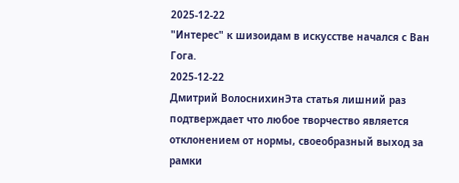2025-12-22
"Интерес" к шизоидам в искусстве начался с Ван Гога.
2025-12-22
Дмитрий ВолоснихинЭта статья лишний раз подтверждает что любое творчество является отклонением от нормы, своеобразный выход за рамки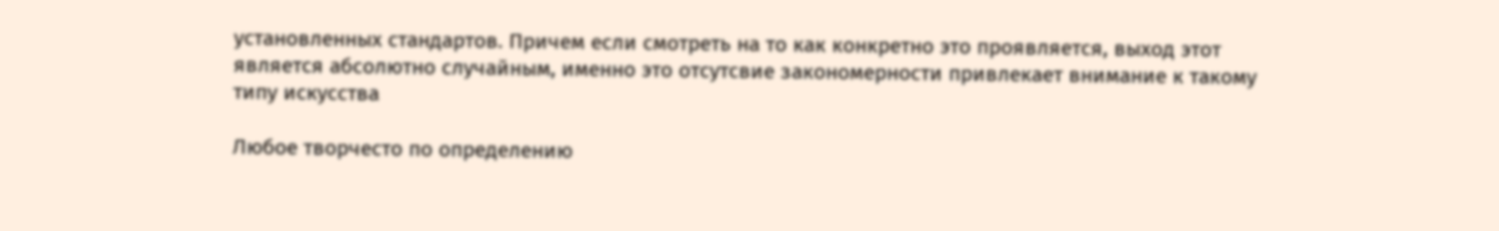установленных стандартов. Причем если смотреть на то как конкретно это проявляется, выход этот является абсолютно случайным, именно это отсутсвие закономерности привлекает внимание к такому типу искусства

Любое творчесто по определению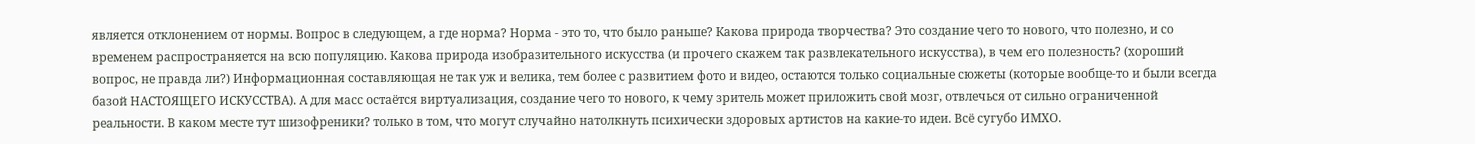является отклонением от нормы. Вопрос в следующем, а где норма? Норма - это то, что было раньше? Какова природа творчества? Это создание чего то нового, что полезно, и со временем распространяется на всю популяцию. Какова природа изобразительного искусства (и прочего скажем так развлекательного искусства), в чем его полезность? (хороший вопрос, не правда ли?) Информационная составляющая не так уж и велика, тем более с развитием фото и видео, остаются только социальные сюжеты (которые вообще-то и были всегда базой НАСТОЯЩЕГО ИСКУССТВА). А для масс остаётся виртуализация, создание чего то нового, к чему зритель может приложить свой мозг, отвлечься от сильно ограниченной реальности. В каком месте тут шизофреники? только в том, что могут случайно натолкнуть психически здоровых артистов на какие-то идеи. Всё сугубо ИМХО.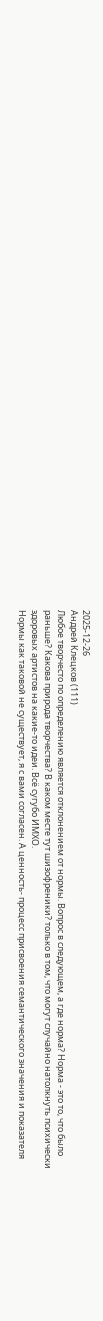2025-12-26
Андрей Клецков (111)
Любое творчесто по определению является отклонением от нормы. Вопрос в следующем, а где норма? Норма - это то, что было раньше? Какова природа творчества? В каком месте тут шизофреники? только в том, что могут случайно натолкнуть психически здоровых артистов на какие-то идеи. Всё сугубо ИМХО.
Нормы как таковой не существует, я с вами согласен. А ценность- процесс присвоения семантического значения и показателя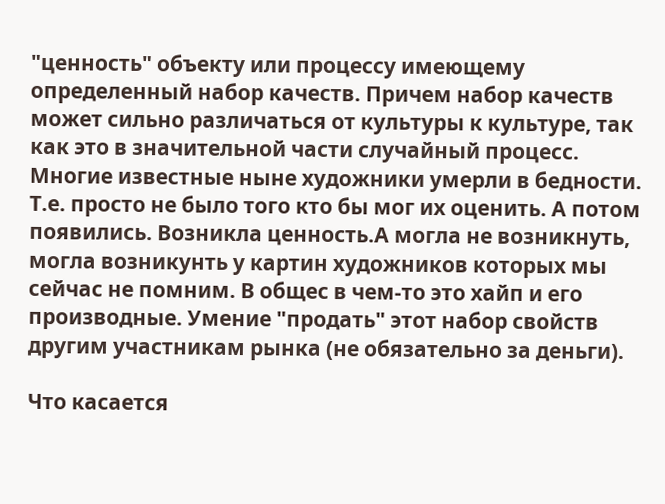"ценность" объекту или процессу имеющему определенный набор качеств. Причем набор качеств может сильно различаться от культуры к культуре, так как это в значительной части случайный процесс. Многие известные ныне художники умерли в бедности. Т.е. просто не было того кто бы мог их оценить. А потом появились. Возникла ценность.А могла не возникнуть, могла возникунть у картин художников которых мы сейчас не помним. В общес в чем-то это хайп и его производные. Умение "продать" этот набор свойств другим участникам рынка (не обязательно за деньги).

Что касается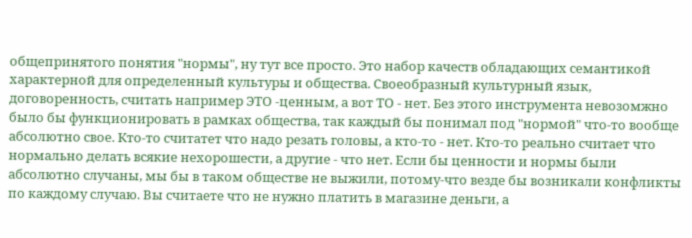общепринятого понятия "нормы", ну тут все просто. Это набор качеств обладающих семантикой характерной для определенный культуры и общества. Своеобразный культурный язык, договоренность, считать например ЭТО -ценным, а вот ТО - нет. Без этого инструмента невозомжно было бы функционировать в рамках общества, так каждый бы понимал под "нормой" что-то вообще абсолютно свое. Кто-то считатет что надо резать головы, а кто-то - нет. Кто-то реально считает что нормально делать всякие нехорошести, а другие - что нет. Если бы ценности и нормы были абсолютно случаны, мы бы в таком обществе не выжили, потому-что везде бы возникали конфликты по каждому случаю. Вы считаете что не нужно платить в магазине деньги, а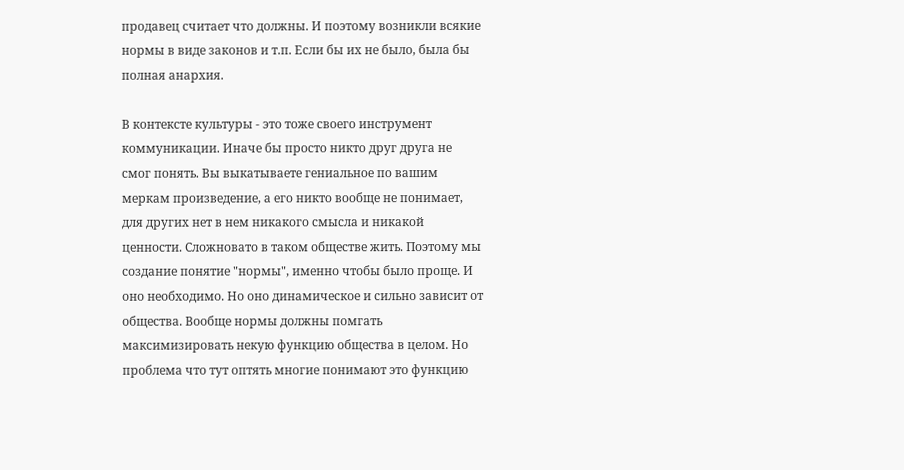продавец считает что должны. И поэтому возникли всякие нормы в виде законов и т.п. Если бы их не было, была бы полная анархия.

В контексте культуры - это тоже своего инструмент коммуникации. Иначе бы просто никто друг друга не смог понять. Вы выкатываете гениальное по вашим меркам произведение, а его никто вообще не понимает, для других нет в нем никакого смысла и никакой ценности. Сложновато в таком обществе жить. Поэтому мы создание понятие "нормы", именно чтобы было проще. И оно необходимо. Но оно динамическое и сильно зависит от общества. Вообще нормы должны помгать максимизировать некую функцию общества в целом. Но проблема что тут оптять многие понимают это функцию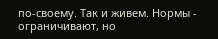по-своему. Так и живем. Нормы - ограничивают, но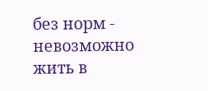без норм - невозможно жить в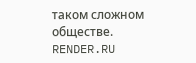таком сложном обществе.
RENDER.RU